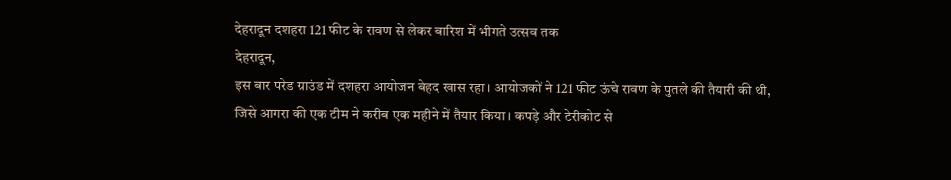देहरादून दशहरा 121 फीट के रावण से लेकर बारिश में भीगते उत्सव तक
देहरादून,
इस बार परेड ग्राउंड में दशहरा आयोजन बेहद खास रहा। आयोजकों ने 121 फीट ऊंचे रावण के पुतले की तैयारी की थी, जिसे आगरा की एक टीम ने करीब एक महीने में तैयार किया। कपड़े और टेरीकोट से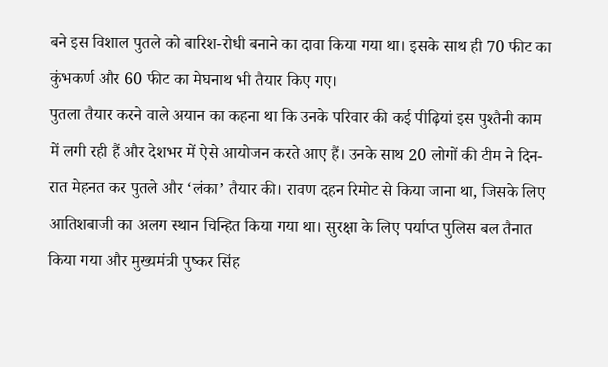बने इस विशाल पुतले को बारिश-रोधी बनाने का दावा किया गया था। इसके साथ ही 70 फीट का कुंभकर्ण और 60 फीट का मेघनाथ भी तैयार किए गए।
पुतला तैयार करने वाले अयान का कहना था कि उनके परिवार की कई पीढ़ियां इस पुश्तैनी काम में लगी रही हैं और देशभर में ऐसे आयोजन करते आए हैं। उनके साथ 20 लोगों की टीम ने दिन-रात मेहनत कर पुतले और ‘लंका’ तैयार की। रावण दहन रिमोट से किया जाना था, जिसके लिए आतिशबाजी का अलग स्थान चिन्हित किया गया था। सुरक्षा के लिए पर्याप्त पुलिस बल तैनात किया गया और मुख्यमंत्री पुष्कर सिंह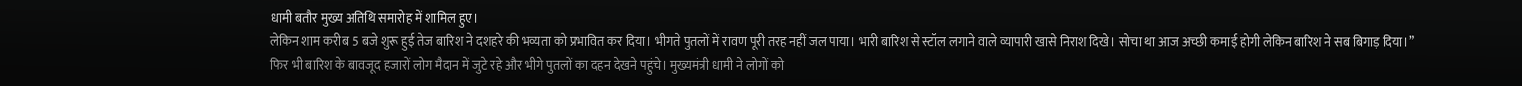धामी बतौर मुख्य अतिथि समारोह में शामिल हुए।
लेकिन शाम करीब 5 बजे शुरू हुई तेज बारिश ने दशहरे की भव्यता को प्रभावित कर दिया। भीगते पुतलों में रावण पूरी तरह नहीं जल पाया। भारी बारिश से स्टॉल लगाने वाले व्यापारी खासे निराश दिखे। सोचा था आज अच्छी कमाई होगी लेकिन बारिश ने सब बिगाड़ दिया।”
फिर भी बारिश के बावजूद हजारों लोग मैदान में जुटे रहे और भीगे पुतलों का दहन देखने पहुंचे। मुख्यमंत्री धामी ने लोगों को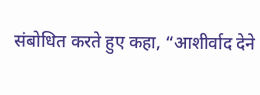संबोधित करते हुए कहा, “आशीर्वाद देने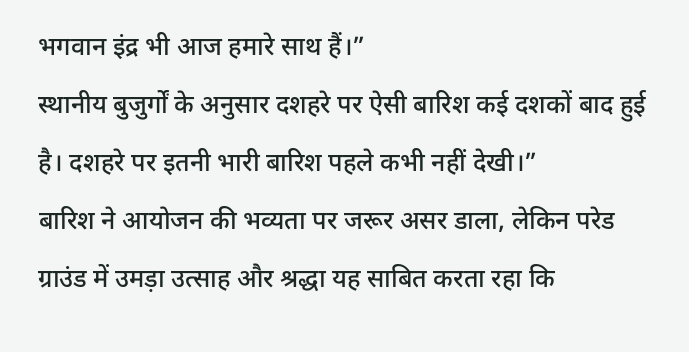भगवान इंद्र भी आज हमारे साथ हैं।”
स्थानीय बुजुर्गों के अनुसार दशहरे पर ऐसी बारिश कई दशकों बाद हुई है। दशहरे पर इतनी भारी बारिश पहले कभी नहीं देखी।”
बारिश ने आयोजन की भव्यता पर जरूर असर डाला, लेकिन परेड ग्राउंड में उमड़ा उत्साह और श्रद्धा यह साबित करता रहा कि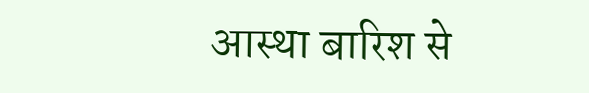आस्था बारिश से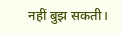नहीं बुझ सकती।